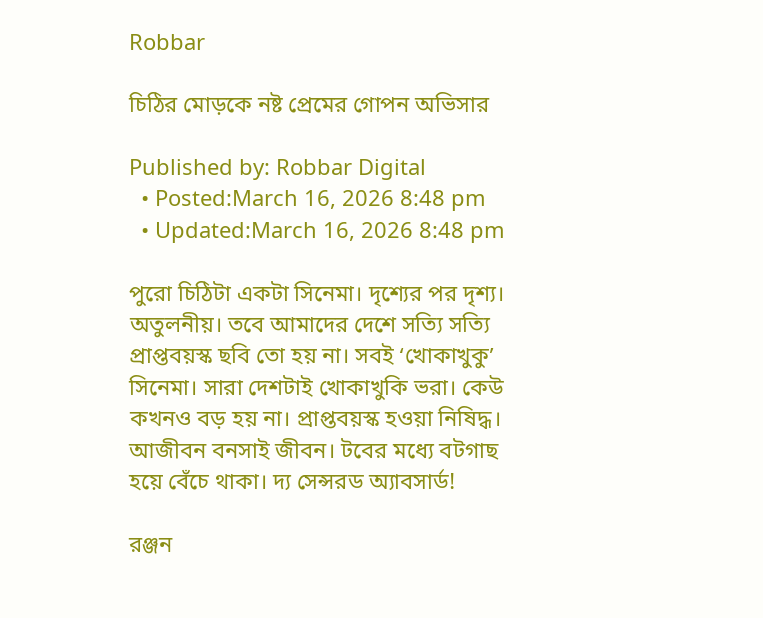Robbar

চিঠির মোড়কে নষ্ট প্রেমের গোপন অভিসার

Published by: Robbar Digital
  • Posted:March 16, 2026 8:48 pm
  • Updated:March 16, 2026 8:48 pm

পুরো চিঠিটা একটা সিনেমা। দৃশ্যের পর দৃশ্য। অতুলনীয়। তবে আমাদের দেশে সত্যি সত্যি প্রাপ্তবয়স্ক ছবি তো হয় না। সবই ‘খোকাখুকু’ সিনেমা। সারা দেশটাই খোকাখুকি ভরা। কেউ কখনও বড় হয় না। প্রাপ্তবয়স্ক হওয়া নিষিদ্ধ। আজীবন বনসাই জীবন। টবের মধ্যে বটগাছ হয়ে বেঁচে থাকা। দ্য সেন্সরড অ্যাবসার্ড!

রঞ্জন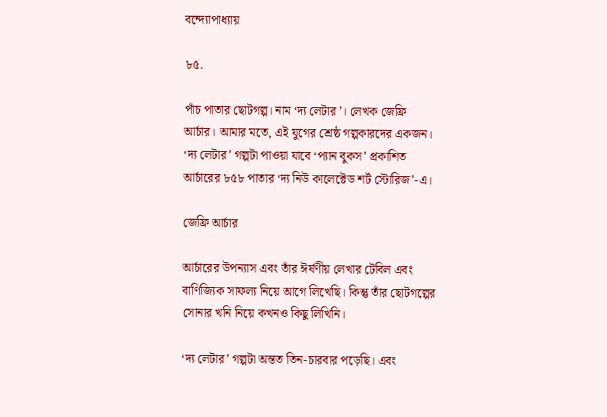বন্দ্যোপাধ্যায়

৮৫.

পাঁচ পাতার ছোটগল্প। নাম ‘দ্য লেটার’। লেখক জেফ্রি আর্চার। আমার মতে, এই যুগের শ্রেষ্ঠ গল্পকারদের একজন। ‘দ্য লেটার’ গল্পটা পাওয়া যাবে ‘প্যান বুকস’ প্রকাশিত আর্চারের ৮৫৮ পাতার ‘দ্য নিউ কালেক্টেড শর্ট স্টোরিজ’-এ।

জেফ্রি আর্চার

আর্চারের উপন্যাস এবং তাঁর ঈর্ষণীয় লেখার টেবিল এবং বাণিজ্যিক সাফল্য নিয়ে আগে লিখেছি। কিন্তু তাঁর ছোটগল্পের সোনার খনি নিয়ে কখনও কিছু লিখিনি।

‘দ্য লেটার’ গল্পটা অন্তত তিন-চারবার পড়েছি। এবং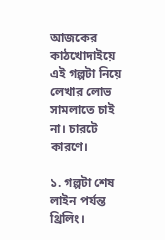আজকের কাঠখোদাইয়ে এই গল্পটা নিয়ে লেখার লোভ সামলাতে চাই না। চারটে কারণে।

১. গল্পটা শেষ লাইন পর্যন্ত থ্রিলিং।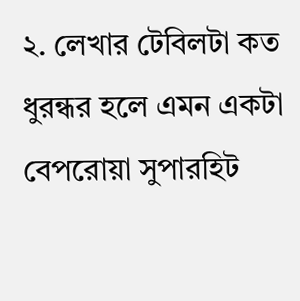২. লেখার টেবিলটা কত ধুরন্ধর হলে এমন একটা বেপরোয়া সুপারহিট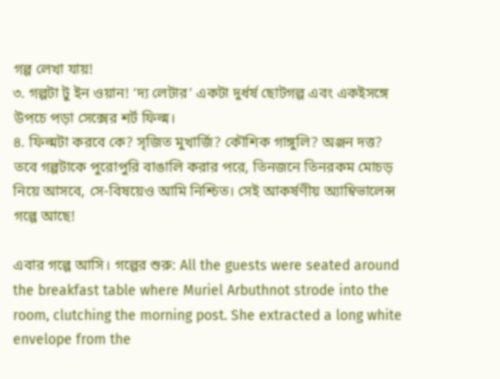গল্প লেখা যায়!
৩. গল্পটা টু ইন ওয়ান! ‘দ্য লেটার’ একটা দুর্ধর্ষ ছোটগল্প এবং একইসঙ্গে উপচে পড়া সেক্সের শর্ট ফিল্ম।
৪. ফিল্মটা করবে কে? সৃজিত মুখার্জি? কৌশিক গাঙ্গুলি? অঞ্জন দত্ত? তবে গল্পটাকে পুরোপুরি বাঙালি করার পরে, তিনজনে তিনরকম মোচড় নিয়ে আসবে, সে-বিষয়েও আমি নিশ্চিত। সেই আকর্ষণীয় অ্যাম্বিভালেন্স গল্পে আছে!

এবার গল্পে আসি। গল্পের শুরু: All the guests were seated around the breakfast table where Muriel Arbuthnot strode into the room, clutching the morning post. She extracted a long white envelope from the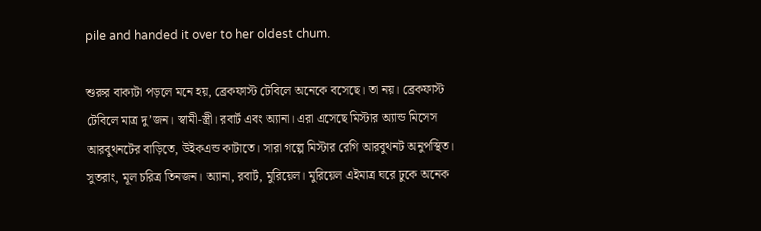pile and handed it over to her oldest chum.

শুরুর বাক্যটা পড়লে মনে হয়, ব্রেকফাস্ট টেবিলে অনেকে বসেছে। তা নয়। ব্রেকফাস্ট টেবিলে মাত্র দু’জন। স্বামী-স্ত্রী। রবার্ট এবং অ্যানা। এরা এসেছে মিস্টার অ্যান্ড মিসেস আরবুথনটের বাড়িতে, উইকএন্ড কাটাতে। সারা গল্পে মিস্টার রেগি আরবুথনট অনুপস্থিত। সুতরাং, মূল চরিত্র তিনজন। অ্যানা, রবার্ট, মুরিয়েল। মুরিয়েল এইমাত্র ঘরে ঢুকে অনেক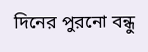দিনের পুরনো বন্ধু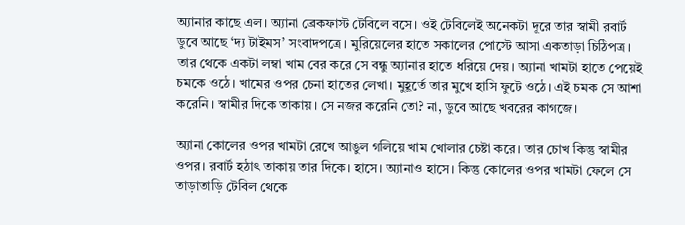অ্যানার কাছে এল। অ্যানা ব্রেকফাস্ট টেবিলে বসে। ওই টেবিলেই অনেকটা দূরে তার স্বামী রবার্ট ডুবে আছে ‘দ্য টাইমস’ সংবাদপত্রে। মুরিয়েলের হাতে সকালের পোস্টে আসা একতাড়া চিঠিপত্র। তার থেকে একটা লম্বা খাম বের করে সে বন্ধু অ্যানার হাতে ধরিয়ে দেয়। অ্যানা খামটা হাতে পেয়েই চমকে ওঠে। খামের ওপর চেনা হাতের লেখা। মুহূর্তে তার মুখে হাসি ফুটে ওঠে। এই চমক সে আশা করেনি। স্বামীর দিকে তাকায়। সে নজর করেনি তো? না, ডুবে আছে খবরের কাগজে।

অ্যানা কোলের ওপর খামটা রেখে আঙুল গলিয়ে খাম খোলার চেষ্টা করে। তার চোখ কিন্তু স্বামীর ওপর। রবার্ট হঠাৎ তাকায় তার দিকে। হাসে। অ্যানাও হাসে। কিন্তু কোলের ওপর খামটা ফেলে সে তাড়াতাড়ি টেবিল থেকে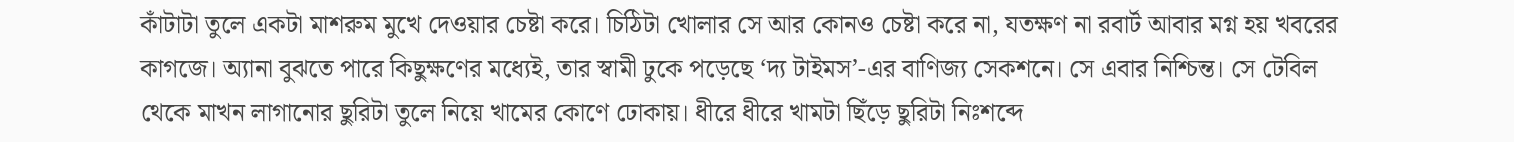কাঁটাটা তুলে একটা মাশরুম মুখে দেওয়ার চেষ্টা করে। চিঠিটা খোলার সে আর কোনও চেষ্টা করে না, যতক্ষণ না রবার্ট আবার মগ্ন হয় খবরের কাগজে। অ্যানা বুঝতে পারে কিছুক্ষণের মধ্যেই, তার স্বামী ঢুকে পড়েছে ‘দ্য টাইমস’-এর বাণিজ্য সেকশনে। সে এবার নিশ্চিন্ত। সে টেবিল থেকে মাখন লাগানোর ছুরিটা তুলে নিয়ে খামের কোণে ঢোকায়। ধীরে ধীরে খামটা ছিঁড়ে ছুরিটা নিঃশব্দে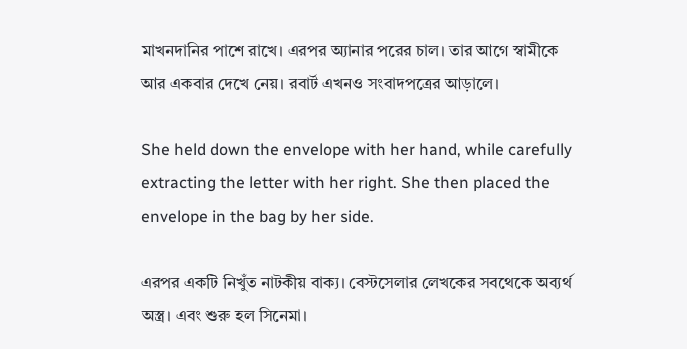মাখনদানির পাশে রাখে। এরপর অ্যানার পরের চাল। তার আগে স্বামীকে আর একবার দেখে নেয়। রবার্ট এখনও সংবাদপত্রের আড়ালে।

She held down the envelope with her hand, while carefully extracting the letter with her right. She then placed the envelope in the bag by her side.

এরপর একটি নিখুঁত নাটকীয় বাক্য। বেস্টসেলার লেখকের সবথেকে অব্যর্থ অস্ত্র। এবং শুরু হল সিনেমা।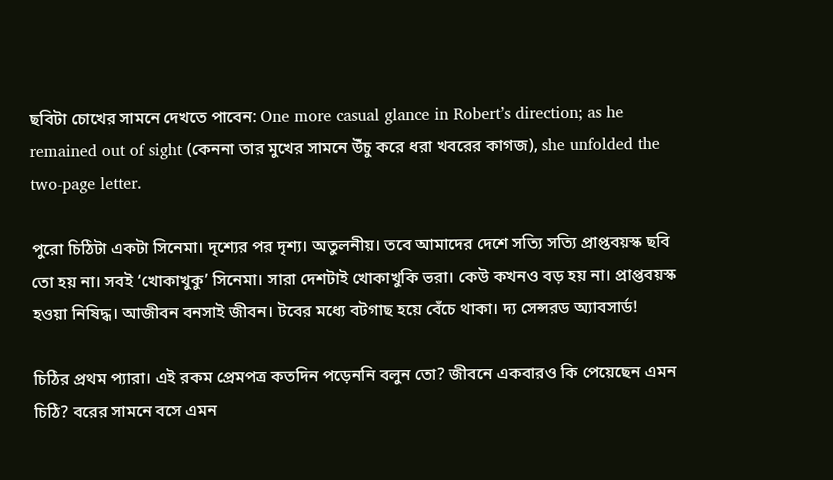ছবিটা চোখের সামনে দেখতে পাবেন: One more casual glance in Robert’s direction; as he remained out of sight (কেননা তার মুখের সামনে উঁচু করে ধরা খবরের কাগজ), she unfolded the two-page letter.

পুরো চিঠিটা একটা সিনেমা। দৃশ্যের পর দৃশ্য। অতুলনীয়। তবে আমাদের দেশে সত্যি সত্যি প্রাপ্তবয়স্ক ছবি তো হয় না। সবই ‘খোকাখুকু’ সিনেমা। সারা দেশটাই খোকাখুকি ভরা। কেউ কখনও বড় হয় না। প্রাপ্তবয়স্ক হওয়া নিষিদ্ধ। আজীবন বনসাই জীবন। টবের মধ্যে বটগাছ হয়ে বেঁচে থাকা। দ্য সেন্সরড অ্যাবসার্ড!

চিঠির প্রথম প্যারা। এই রকম প্রেমপত্র কতদিন পড়েননি বলুন তো? জীবনে একবারও কি পেয়েছেন এমন চিঠি? বরের সামনে বসে এমন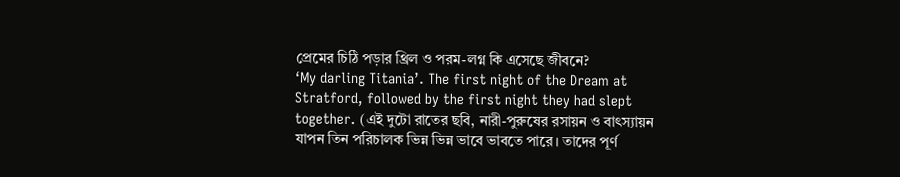প্রেমের চিঠি পড়ার থ্রিল ও পরম-লগ্ন কি এসেছে জীবনে?
‘My darling Titania’. The first night of the Dream at Stratford, followed by the first night they had slept together. (এই দুটো রাতের ছবি, নারী-পুরুষের রসায়ন ও বাৎস্যায়ন যাপন তিন পরিচালক ভিন্ন ভিন্ন ভাবে ভাবতে পারে। তাদের পূর্ণ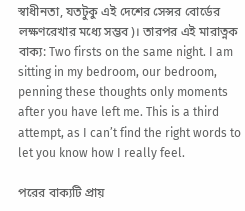স্বাধীনতা, যতটুকু এই দেশের সেন্সর বোর্ডের লক্ষণরেখার মধ্যে সম্ভব)। তারপর এই মারাত্নক বাক্য: Two firsts on the same night. I am sitting in my bedroom, our bedroom, penning these thoughts only moments after you have left me. This is a third attempt, as I can’t find the right words to let you know how I really feel.

পরের বাক্যটি প্রায়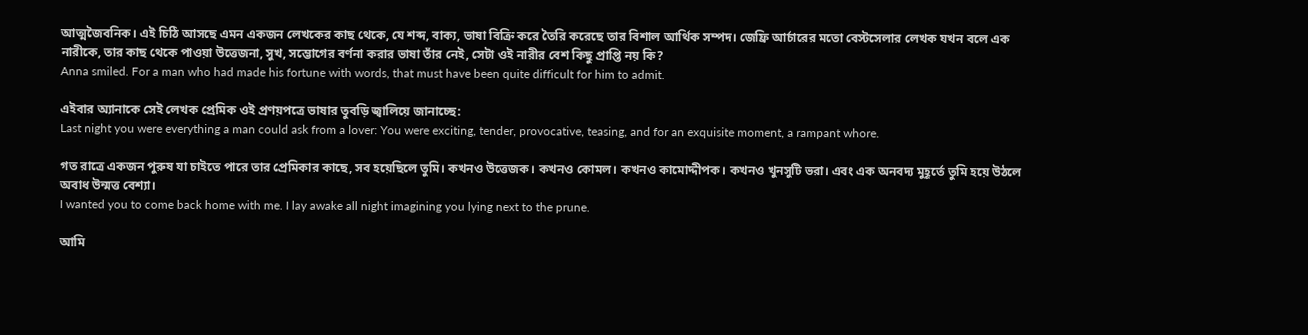আত্মজৈবনিক। এই চিঠি আসছে এমন একজন লেখকের কাছ থেকে, যে শব্দ, বাক্য, ভাষা বিক্রি করে তৈরি করেছে তার বিশাল আর্থিক সম্পদ। জেফ্রি আর্চারের মতো বেস্টসেলার লেখক যখন বলে এক নারীকে, তার কাছ থেকে পাওয়া উত্তেজনা, সুখ, সম্ভোগের বর্ণনা করার ভাষা তাঁর নেই, সেটা ওই নারীর বেশ কিছু প্রাপ্তি নয় কি?
Anna smiled. For a man who had made his fortune with words, that must have been quite difficult for him to admit.

এইবার অ্যানাকে সেই লেখক প্রেমিক ওই প্রণয়পত্রে ভাষার তুবড়ি জ্বালিয়ে জানাচ্ছে:
Last night you were everything a man could ask from a lover: You were exciting, tender, provocative, teasing, and for an exquisite moment, a rampant whore.

গত রাত্রে একজন পুরুষ যা চাইতে পারে তার প্রেমিকার কাছে, সব হয়েছিলে তুমি। কখনও উত্তেজক। কখনও কোমল। কখনও কামোদ্দীপক। কখনও খুনসুটি ভরা। এবং এক অনবদ্য মুহূর্তে তুমি হয়ে উঠলে অবাধ উন্মত্ত বেশ্যা।
I wanted you to come back home with me. I lay awake all night imagining you lying next to the prune.

আমি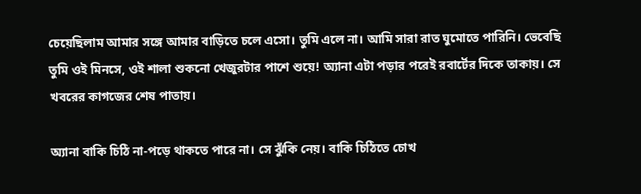চেয়েছিলাম আমার সঙ্গে আমার বাড়িতে চলে এসো। তুমি এলে না। আমি সারা রাত ঘুমোতে পারিনি। ভেবেছি তুমি ওই মিনসে, ওই শালা শুকনো খেজুরটার পাশে শুয়ে! অ্যানা এটা পড়ার পরেই রবার্টের দিকে তাকায়। সে খবরের কাগজের শেষ পাতায়।

অ্যানা বাকি চিঠি না-পড়ে থাকতে পারে না। সে ঝুঁকি নেয়। বাকি চিঠিতে চোখ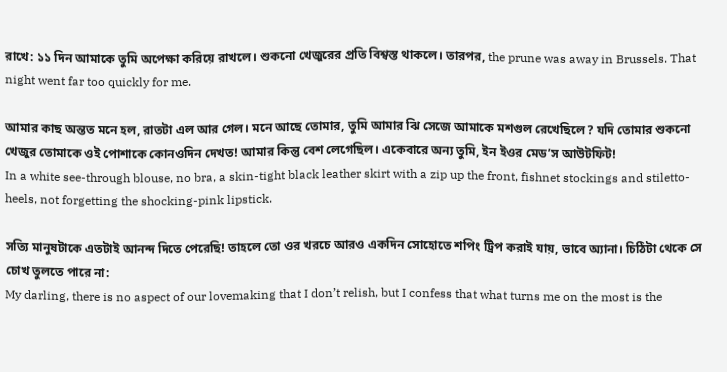রাখে: ১১ দিন আমাকে তুমি অপেক্ষা করিয়ে রাখলে। শুকনো খেজুরের প্রতি বিশ্বস্ত থাকলে। তারপর, the prune was away in Brussels. That night went far too quickly for me.

আমার কাছ অন্তত মনে হল, রাতটা এল আর গেল। মনে আছে তোমার, তুমি আমার ঝি সেজে আমাকে মশগুল রেখেছিলে? যদি তোমার শুকনো খেজুর তোমাকে ওই পোশাকে কোনওদিন দেখত! আমার কিন্তু বেশ লেগেছিল। একেবারে অন্য তুমি, ইন ইওর মেড’স আউটফিট!
In a white see-through blouse, no bra, a skin-tight black leather skirt with a zip up the front, fishnet stockings and stiletto-heels, not forgetting the shocking-pink lipstick.

সত্যি মানুষটাকে এতটাই আনন্দ দিতে পেরেছি! তাহলে তো ওর খরচে আরও একদিন সোহোতে শপিং ট্রিপ করাই যায়, ভাবে অ্যানা। চিঠিটা থেকে সে চোখ তুলতে পারে না:
My darling, there is no aspect of our lovemaking that I don’t relish, but I confess that what turns me on the most is the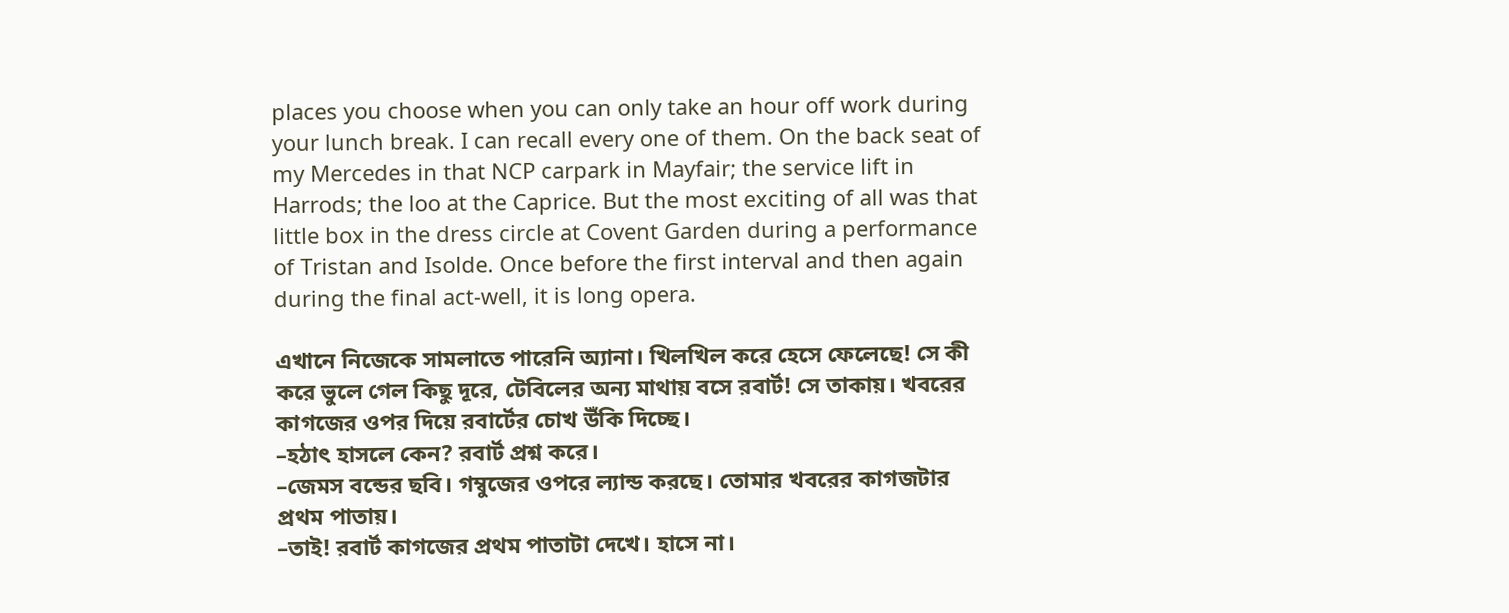places you choose when you can only take an hour off work during your lunch break. I can recall every one of them. On the back seat of my Mercedes in that NCP carpark in Mayfair; the service lift in Harrods; the loo at the Caprice. But the most exciting of all was that little box in the dress circle at Covent Garden during a performance of Tristan and Isolde. Once before the first interval and then again during the final act-well, it is long opera.

এখানে নিজেকে সামলাতে পারেনি অ্যানা। খিলখিল করে হেসে ফেলেছে! সে কী করে ভুলে গেল কিছু দূরে, টেবিলের অন্য মাথায় বসে রবার্ট! সে তাকায়। খবরের কাগজের ওপর দিয়ে রবার্টের চোখ উঁকি দিচ্ছে।
–হঠাৎ হাসলে কেন? রবার্ট প্রশ্ন করে।
–জেমস বন্ডের ছবি। গম্বুজের ওপরে ল্যান্ড করছে। তোমার খবরের কাগজটার প্রথম পাতায়।
–তাই! রবার্ট কাগজের প্রথম পাতাটা দেখে। হাসে না।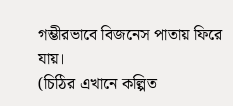গম্ভীরভাবে বিজনেস পাতায় ফিরে যায়।
(চিঠির এখানে কল্পিত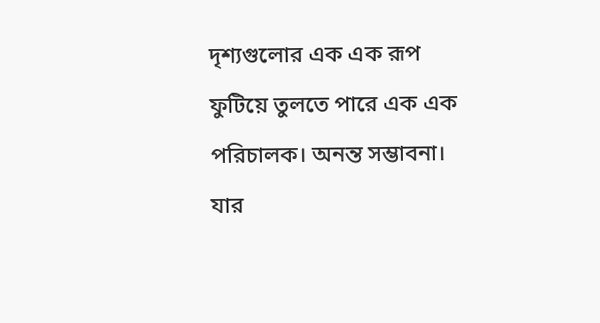দৃশ্যগুলোর এক এক রূপ ফুটিয়ে তুলতে পারে এক এক পরিচালক। অনন্ত সম্ভাবনা। যার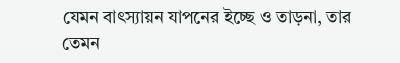যেমন বাৎস্যায়ন যাপনের ইচ্ছে ও তাড়না, তার তেমন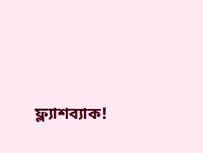ফ্ল্যাশব্যাক!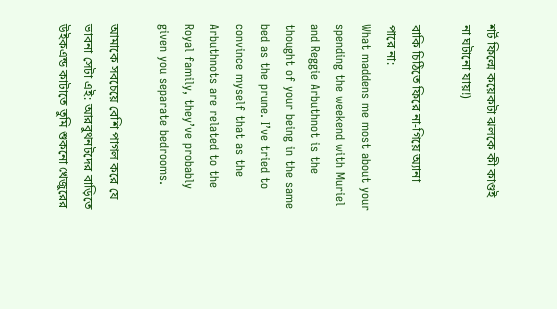শর্ট ফিল্মে কয়েকটা ঝলকে কী কাণ্ডই না ঘটানো যায়!)

বাকি চিঠিতে ফিরে না-গিয়ে অ্যানা পারে না:
What maddens me most about your spending the weekend with Muriel and Reggie Arbuthnot is the thought of your being in the same bed as the prune. I’ve tried to convince myself that as the Arbuthnots are related to the Royal family, they’ve probably given you separate bedrooms.

আমাকে সবচেয়ে বেশি পাগল করে যে ভাবনা সেটা এই: আরবুথনটদের বাড়িতে উইকএন্ড কাটাতে তুমি শুকনো খেজুরের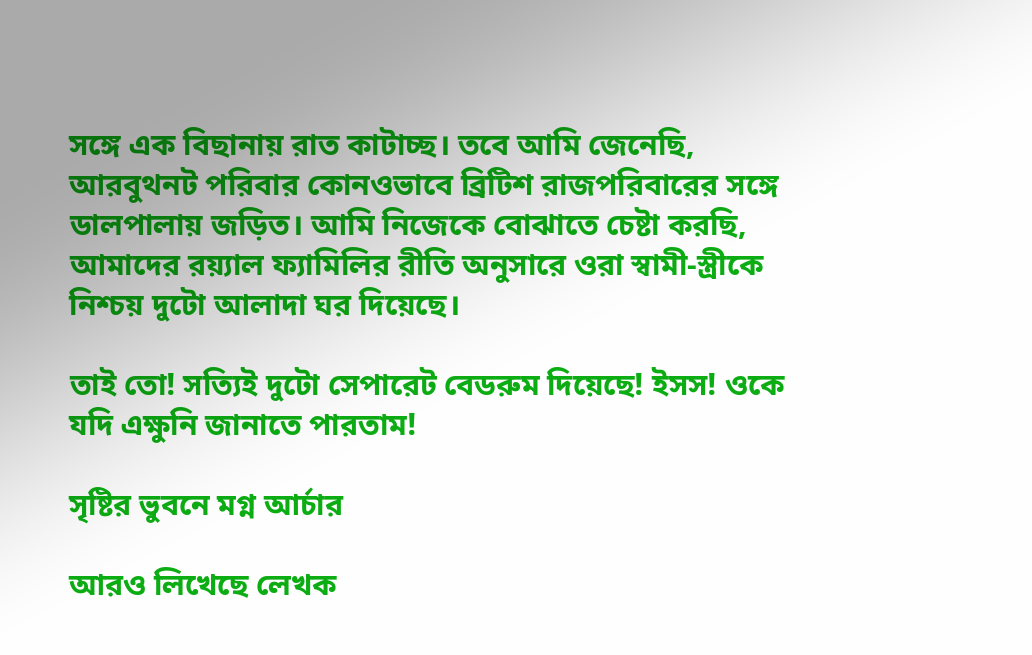সঙ্গে এক বিছানায় রাত কাটাচ্ছ। তবে আমি জেনেছি, আরবুথনট পরিবার কোনওভাবে ব্রিটিশ রাজপরিবারের সঙ্গে ডালপালায় জড়িত। আমি নিজেকে বোঝাতে চেষ্টা করছি, আমাদের রয়্যাল ফ্যামিলির রীতি অনুসারে ওরা স্বামী-স্ত্রীকে নিশ্চয় দুটো আলাদা ঘর দিয়েছে।

তাই তো! সত্যিই দুটো সেপারেট বেডরুম দিয়েছে! ইসস! ওকে যদি এক্ষুনি জানাতে পারতাম!

সৃষ্টির ভুবনে মগ্ন আর্চার

আরও লিখেছে লেখক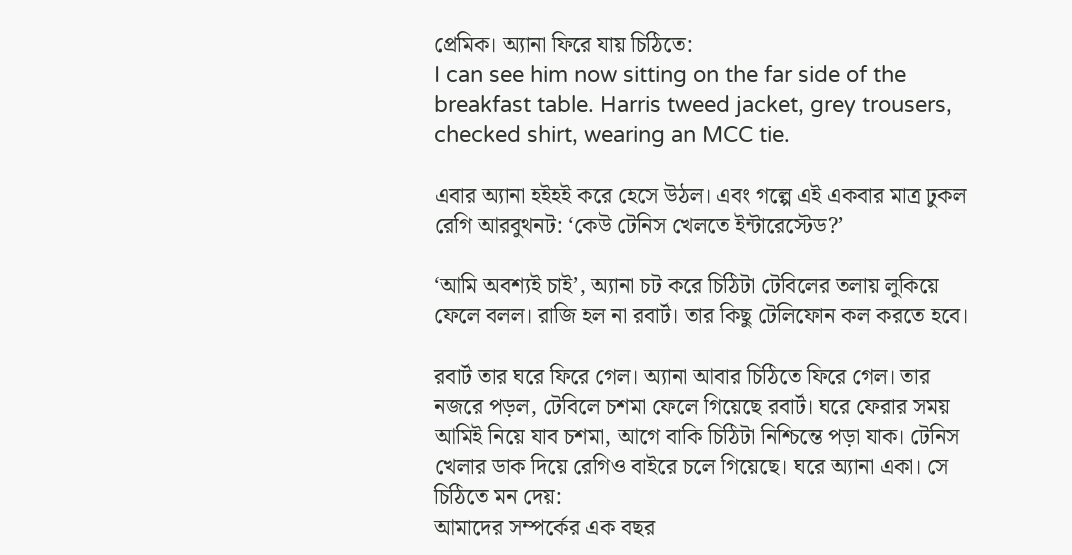প্রেমিক। অ্যানা ফিরে যায় চিঠিতে:
I can see him now sitting on the far side of the breakfast table. Harris tweed jacket, grey trousers, checked shirt, wearing an MCC tie.

এবার অ্যানা হইহই করে হেসে উঠল। এবং গল্পে এই একবার মাত্র ঢুকল রেগি আরবুথনট: ‘কেউ টেনিস খেলতে ইন্টারেস্টেড?’

‘আমি অবশ্যই চাই’, অ্যানা চট করে চিঠিটা টেবিলের তলায় লুকিয়ে ফেলে বলল। রাজি হল না রবার্ট। তার কিছু টেলিফোন কল করতে হবে।

রবার্ট তার ঘরে ফিরে গেল। অ্যানা আবার চিঠিতে ফিরে গেল। তার নজরে পড়ল, টেবিলে চশমা ফেলে গিয়েছে রবার্ট। ঘরে ফেরার সময় আমিই নিয়ে যাব চশমা, আগে বাকি চিঠিটা নিশ্চিন্তে পড়া যাক। টেনিস খেলার ডাক দিয়ে রেগিও বাইরে চলে গিয়েছে। ঘরে অ্যানা একা। সে চিঠিতে মন দেয়:
আমাদের সম্পর্কের এক বছর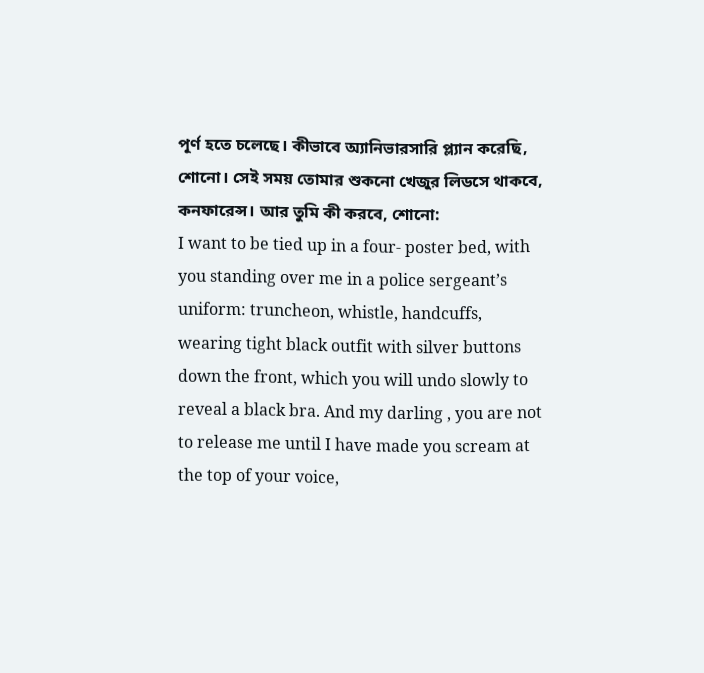পূর্ণ হতে চলেছে। কীভাবে অ্যানিভারসারি প্ল্যান করেছি, শোনো। সেই সময় তোমার শুকনো খেজুর লিডসে থাকবে, কনফারেন্স। আর তুমি কী করবে, শোনো:
I want to be tied up in a four- poster bed, with you standing over me in a police sergeant’s uniform: truncheon, whistle, handcuffs, wearing tight black outfit with silver buttons down the front, which you will undo slowly to reveal a black bra. And my darling , you are not to release me until I have made you scream at the top of your voice,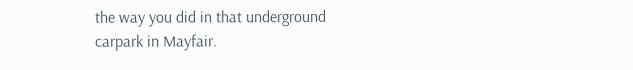the way you did in that underground carpark in Mayfair.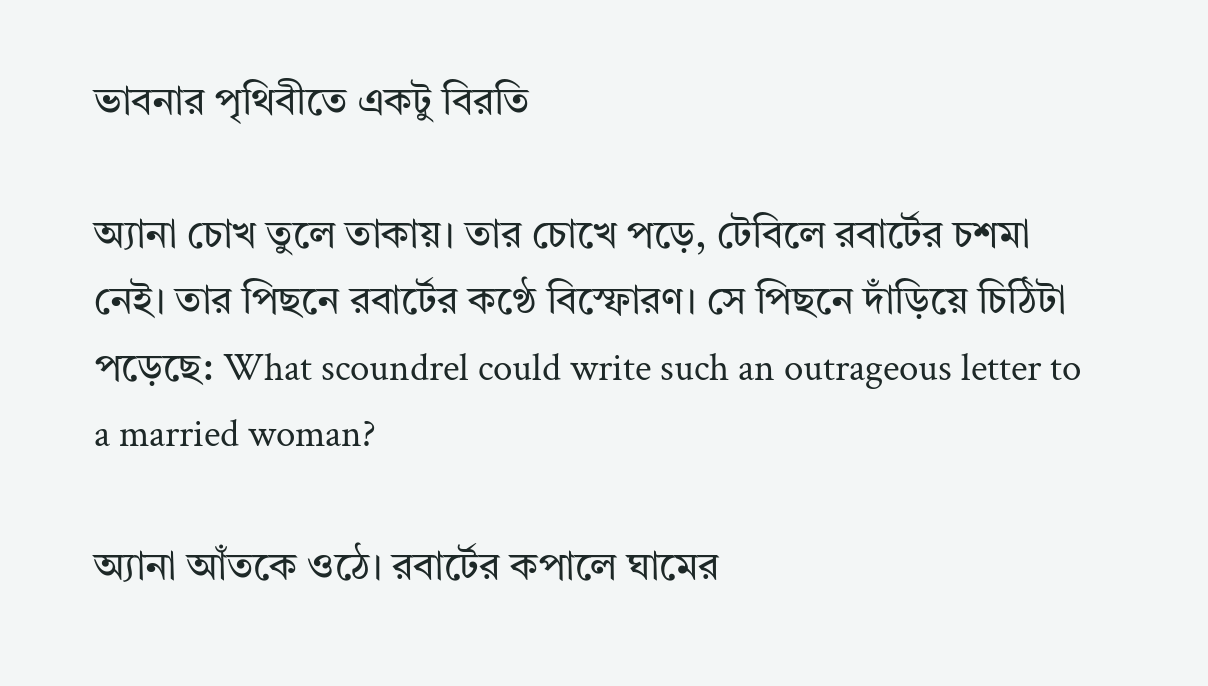ভাবনার পৃথিবীতে একটু বিরতি

অ্যানা চোখ তুলে তাকায়। তার চোখে পড়ে, টেবিলে রবার্টের চশমা নেই। তার পিছনে রবার্টের কণ্ঠে বিস্ফোরণ। সে পিছনে দাঁড়িয়ে চিঠিটা পড়েছে: What scoundrel could write such an outrageous letter to a married woman?

অ্যানা আঁতকে ওঠে। রবার্টের কপালে ঘামের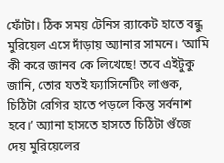ফোঁটা। ঠিক সময় টেনিস র‍্যাকেট হাতে বন্ধু মুরিয়েল এসে দাঁড়ায় অ্যানার সামনে। ‘আমি কী করে জানব কে লিখেছে! তবে এইটুকু জানি, তোর যতই ফ্যাসিনেটিং লাগুক, চিঠিটা রেগির হাতে পড়লে কিন্তু সর্বনাশ হবে।’ অ্যানা হাসতে হাসতে চিঠিটা গুঁজে দেয় মুরিয়েলের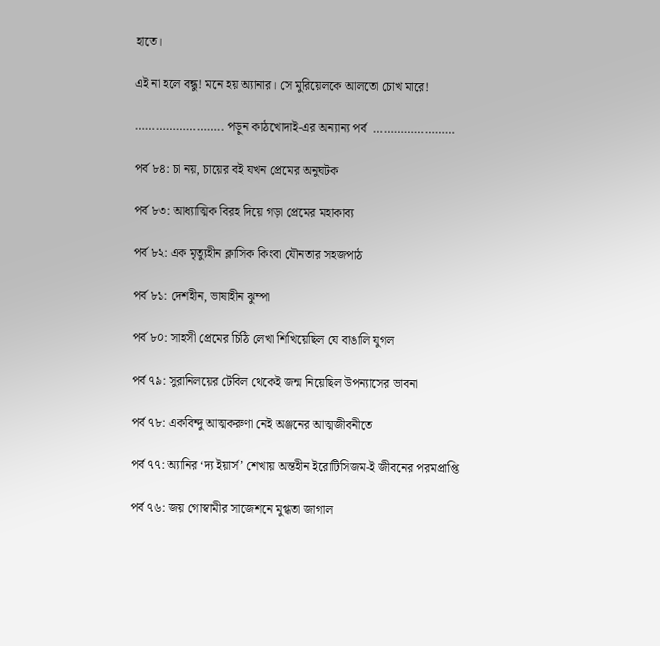হাতে।

এই না হলে বন্ধু! মনে হয় অ্যানার। সে মুরিয়েলকে আলতো চোখ মারে!

…………………….. পড়ুন কাঠখোদাই-এর অন্যান্য পর্ব  ……………………

পর্ব ৮৪: চা নয়, চায়ের বই যখন প্রেমের অনুঘটক

পর্ব ৮৩: আধ্যাত্মিক বিরহ দিয়ে গড়া প্রেমের মহাকাব্য

পর্ব ৮২: এক মৃত্যুহীন ক্লাসিক কিংবা যৌনতার সহজপাঠ

পর্ব ৮১: দেশহীন, ভাষাহীন ঝুম্পা

পর্ব ৮০: সাহসী প্রেমের চিঠি লেখা শিখিয়েছিল যে বাঙালি যুগল

পর্ব ৭৯: সুরানিলয়ের টেবিল থেকেই জন্ম নিয়েছিল উপন্যাসের ভাবনা

পর্ব ৭৮: একবিন্দু আত্মকরুণা নেই অঞ্জনের আত্মজীবনীতে

পর্ব ৭৭: অ্যানির ‘দ্য ইয়ার্স’ শেখায় অন্তহীন ইরোটিসিজম-ই জীবনের পরমপ্রাপ্তি

পর্ব ৭৬: জয় গোস্বামীর সাজেশনে মুগ্ধতা জাগাল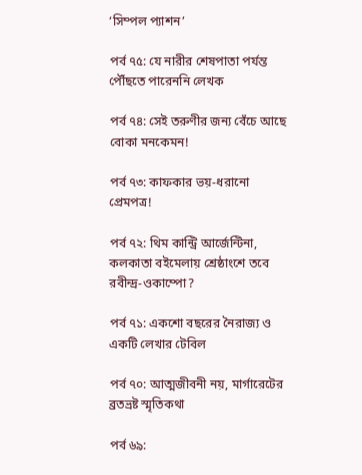‘সিম্পল প্যাশন’

পর্ব ৭৫: যে নারীর শেষপাতা পর্যন্ত পৌঁছতে পারেননি লেখক

পর্ব ৭৪: সেই তরুণীর জন্য বেঁচে আছে বোকা মনকেমন!

পর্ব ৭৩: কাফকার ভয়-ধরানো প্রেমপত্র!

পর্ব ৭২: থিম কান্ট্রি আর্জেন্টিনা, কলকাতা বইমেলায় শ্রেষ্ঠাংশে তবে রবীন্দ্র-ওকাম্পো?

পর্ব ৭১: একশো বছরের নৈরাজ্য ও একটি লেখার টেবিল

পর্ব ৭০: আত্মজীবনী নয়, মার্গারেটের ব্রতভ্রষ্ট স্মৃতিকথা

পর্ব ৬৯: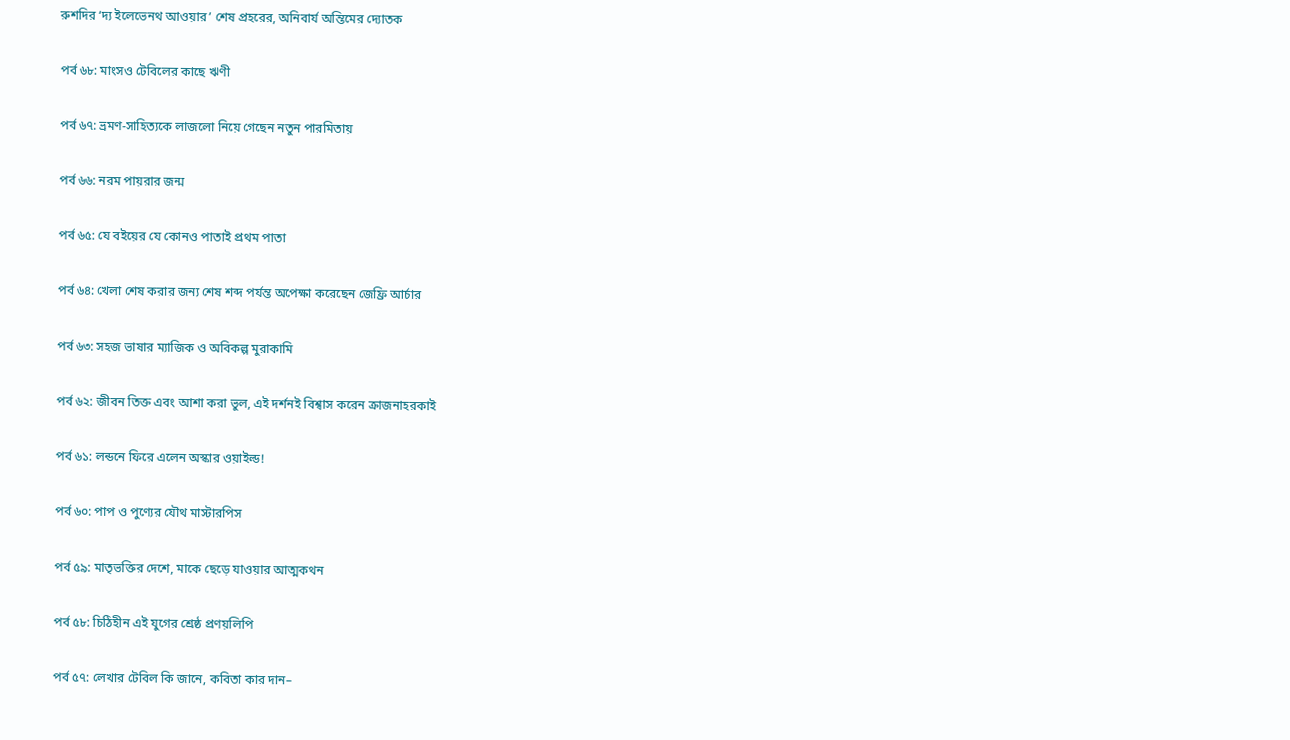রুশদির ‘দ্য ইলেভেনথ আওয়ার’ শেষ প্রহরের, অনিবার্য অন্তিমের দ্যোতক

পর্ব ৬৮: মাংসও টেবিলের কাছে ঋণী

পর্ব ৬৭: ভ্রমণ-সাহিত্যকে লাজলো নিয়ে গেছেন নতুন পারমিতায়

পর্ব ৬৬: নরম পায়রার জন্ম

পর্ব ৬৫: যে বইয়ের যে কোনও পাতাই প্রথম পাতা

পর্ব ৬৪: খেলা শেষ করার জন্য শেষ শব্দ পর্যন্ত অপেক্ষা করেছেন জেফ্রি আর্চার

পর্ব ৬৩: সহজ ভাষার ম্যাজিক ও অবিকল্প মুরাকামি

পর্ব ৬২: জীবন তিক্ত এবং আশা করা ভুল, এই দর্শনই বিশ্বাস করেন ক্রাজনাহরকাই

পর্ব ৬১: লন্ডনে ফিরে এলেন অস্কার ওয়াইল্ড!

পর্ব ৬০: পাপ ও পুণ্যের যৌথ মাস্টারপিস

পর্ব ৫৯: মাতৃভক্তির দেশে, মাকে ছেড়ে যাওয়ার আত্মকথন

পর্ব ৫৮: চিঠিহীন এই যুগের শ্রেষ্ঠ প্রণয়লিপি

পর্ব ৫৭: লেখার টেবিল কি জানে, কবিতা কার দান–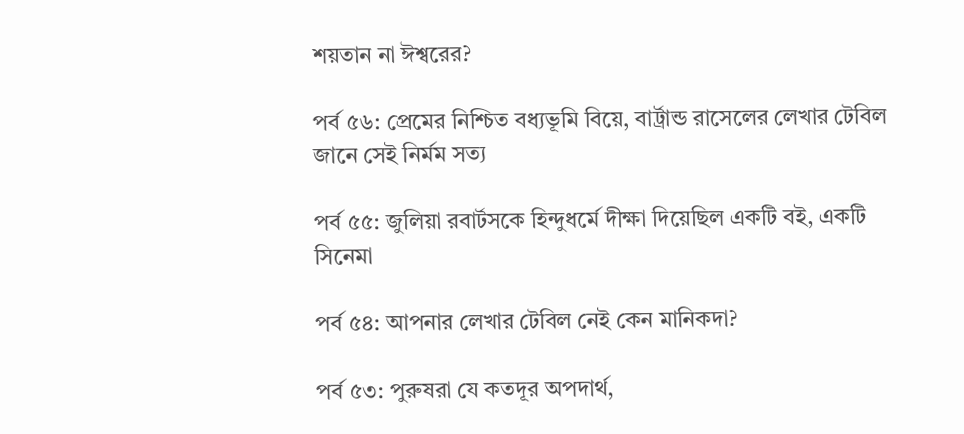শয়তান না ঈশ্বরের?

পর্ব ৫৬: প্রেমের নিশ্চিত বধ্যভূমি বিয়ে, বার্ট্রান্ড রাসেলের লেখার টেবিল জানে সেই নির্মম সত্য

পর্ব ৫৫: জুলিয়া রবার্টসকে হিন্দুধর্মে দীক্ষা দিয়েছিল একটি বই, একটি সিনেমা

পর্ব ৫৪: আপনার লেখার টেবিল নেই কেন মানিকদা?

পর্ব ৫৩: পুরুষরা যে কতদূর অপদার্থ,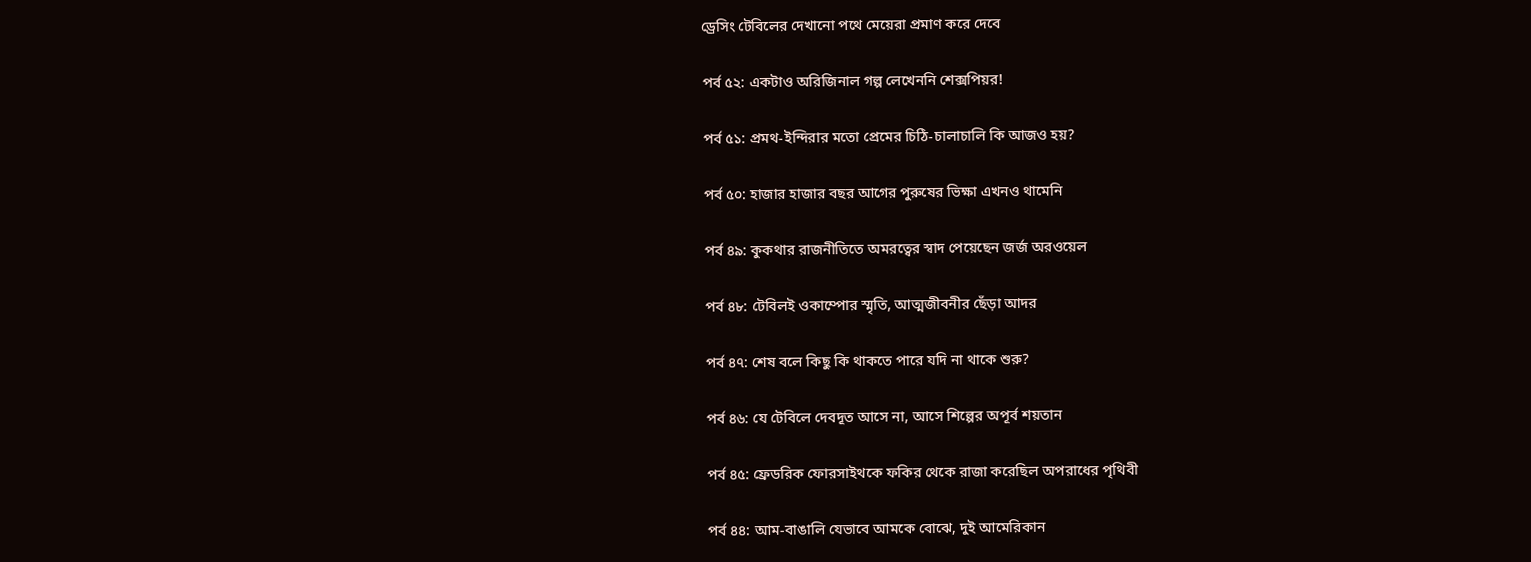ড্রেসিং টেবিলের দেখানো পথে মেয়েরা প্রমাণ করে দেবে

পর্ব ৫২: একটাও অরিজিনাল গল্প লেখেননি শেক্সপিয়র!

পর্ব ৫১: প্রমথ-ইন্দিরার মতো প্রেমের চিঠি-চালাচালি কি আজও হয়?

পর্ব ৫০: হাজার হাজার বছর আগের পুরুষের ভিক্ষা এখনও থামেনি

পর্ব ৪৯: কুকথার রাজনীতিতে অমরত্বের স্বাদ পেয়েছেন জর্জ অরওয়েল

পর্ব ৪৮: টেবিলই ওকাম্পোর স্মৃতি, আত্মজীবনীর ছেঁড়া আদর

পর্ব ৪৭: শেষ বলে কিছু কি থাকতে পারে যদি না থাকে শুরু?

পর্ব ৪৬: যে টেবিলে দেবদূত আসে না, আসে শিল্পের অপূর্ব শয়তান

পর্ব ৪৫: ফ্রেডরিক ফোরসাইথকে ফকির থেকে রাজা করেছিল অপরাধের পৃথিবী

পর্ব ৪৪: আম-বাঙালি যেভাবে আমকে বোঝে, দুই আমেরিকান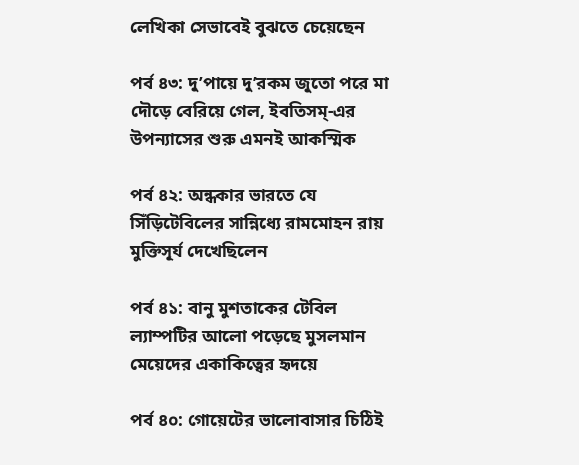লেখিকা সেভাবেই বুঝতে চেয়েছেন

পর্ব ৪৩: দু’পায়ে দু’রকম জুতো পরে মা দৌড়ে বেরিয়ে গেল, ইবতিসম্‌-এর উপন্যাসের শুরু এমনই আকস্মিক

পর্ব ৪২: অন্ধকার ভারতে যে সিঁড়িটেবিলের সান্নিধ্যে রামমোহন রায় মুক্তিসূর্য দেখেছিলেন

পর্ব ৪১: বানু মুশতাকের টেবিল ল্যাম্পটির আলো পড়েছে মুসলমান মেয়েদের একাকিত্বের হৃদয়ে

পর্ব ৪০: গোয়েটের ভালোবাসার চিঠিই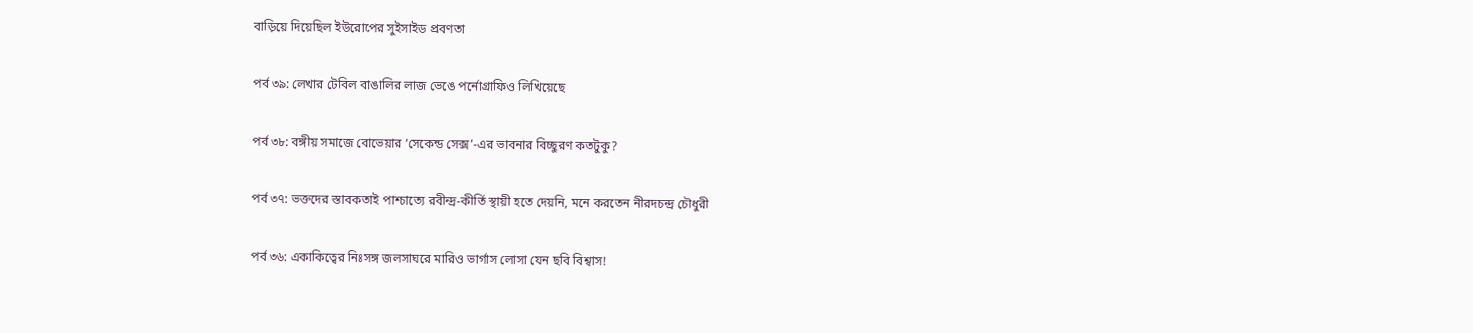বাড়িয়ে দিয়েছিল ইউরোপের সুইসাইড প্রবণতা

পর্ব ৩৯: লেখার টেবিল বাঙালির লাজ ভেঙে পর্নোগ্রাফিও লিখিয়েছে

পর্ব ৩৮: বঙ্গীয় সমাজে বোভেয়ার ‘সেকেন্ড সেক্স’-এর ভাবনার বিচ্ছুরণ কতটুকু?

পর্ব ৩৭: ভক্তদের স্তাবকতাই পাশ্চাত্যে রবীন্দ্র-কীর্তি স্থায়ী হতে দেয়নি, মনে করতেন নীরদচন্দ্র চৌধুরী

পর্ব ৩৬: একাকিত্বের নিঃসঙ্গ জলসাঘরে মারিও ভার্গাস লোসা যেন ছবি বিশ্বাস!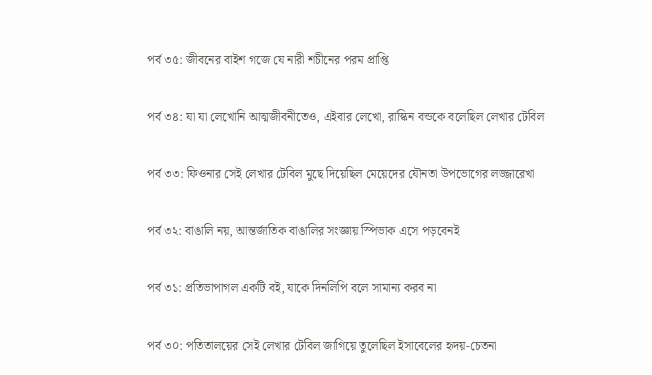পর্ব ৩৫: জীবনের বাইশ গজে যে নারী শচীনের পরম প্রাপ্তি

পর্ব ৩৪: যা যা লেখোনি আত্মজীবনীতেও, এইবার লেখো, রাস্কিন বন্ডকে বলেছিল লেখার টেবিল

পর্ব ৩৩: ফিওনার সেই লেখার টেবিল মুছে দিয়েছিল মেয়েদের যৌনতা উপভোগের লজ্জারেখা

পর্ব ৩২: বাঙালি নয়, আন্তর্জাতিক বাঙালির সংজ্ঞায় স্পিভাক এসে পড়বেনই

পর্ব ৩১: প্রতিভাপাগল একটি বই, যাকে দিনলিপি বলে সামান্য করব না

পর্ব ৩০: পতিতালয়ের সেই লেখার টেবিল জাগিয়ে তুলেছিল ইসাবেলের হৃদয়-চেতনা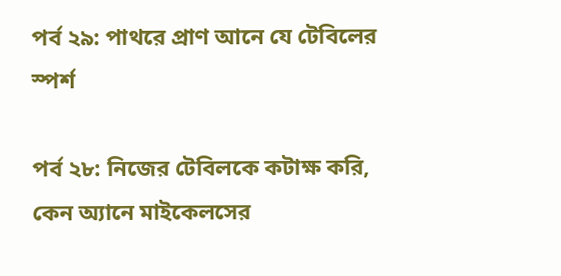পর্ব ২৯: পাথরে প্রাণ আনে যে টেবিলের স্পর্শ

পর্ব ২৮: নিজের টেবিলকে কটাক্ষ করি, কেন অ্যানে মাইকেলসের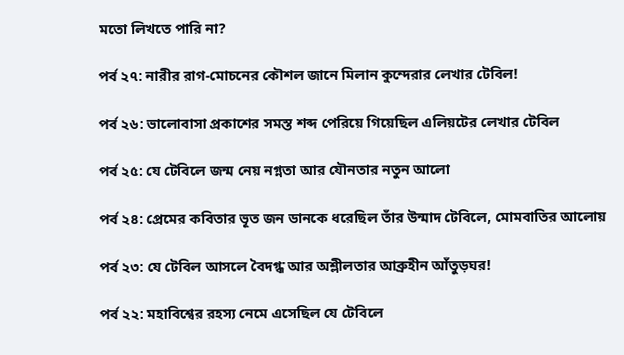মতো লিখতে পারি না?

পর্ব ২৭: নারীর রাগ-মোচনের কৌশল জানে মিলান কুন্দেরার লেখার টেবিল!

পর্ব ২৬: ভালোবাসা প্রকাশের সমস্ত শব্দ পেরিয়ে গিয়েছিল এলিয়টের লেখার টেবিল

পর্ব ২৫: যে টেবিলে জন্ম নেয় নগ্নতা আর যৌনতার নতুন আলো

পর্ব ২৪: প্রেমের কবিতার ভূত জন ডানকে ধরেছিল তাঁর উন্মাদ টেবিলে, মোমবাতির আলোয়

পর্ব ২৩: যে টেবিল আসলে বৈদগ্ধ আর অশ্লীলতার আব্রুহীন আঁতুড়ঘর!

পর্ব ২২: মহাবিশ্বের রহস্য নেমে এসেছিল যে টেবিলে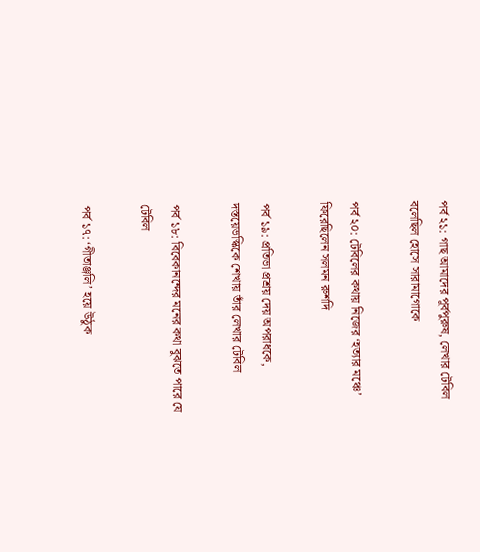পর্ব ২১: গাছ আমাদের পূর্বপুরুষ, লেখার টেবিল বলেছিল হোসে সারামাগোকে

পর্ব ২০: টেবিলের কথায় নিজের ‘হত্যার মঞ্চে’ ফিরেছিলেন সলমন রুশদি

পর্ব ১৯: প্রতিভা প্রশ্রয় দেয় অপরাধকে, দস্তয়েভস্কিকে শেখায় তাঁর লেখার টেবিল

পর্ব ১৮: বিবেকানন্দের মনের কথা বুঝতে পারে যে টেবিল

পর্ব ১৭: ‘গীতাঞ্জলি’ হয়ে উঠুক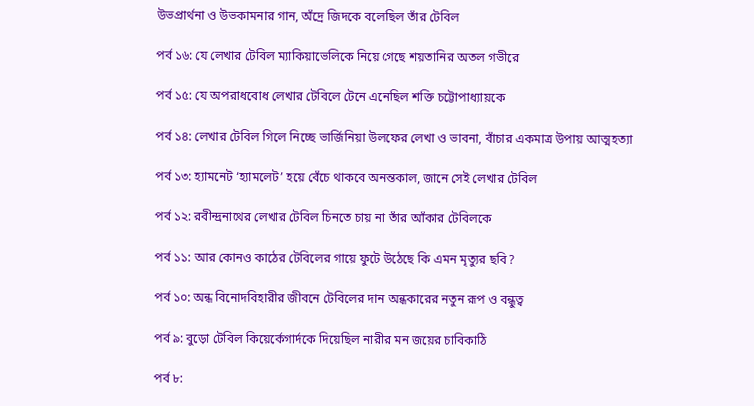উভপ্রার্থনা ও উভকামনার গান, অঁদ্রে জিদকে বলেছিল তাঁর টেবিল

পর্ব ১৬: যে লেখার টেবিল ম্যাকিয়াভেলিকে নিয়ে গেছে শয়তানির অতল গভীরে

পর্ব ১৫: যে অপরাধবোধ লেখার টেবিলে টেনে এনেছিল শক্তি চট্টোপাধ্যায়কে

পর্ব ১৪: লেখার টেবিল গিলে নিচ্ছে ভার্জিনিয়া উলফের লেখা ও ভাবনা, বাঁচার একমাত্র উপায় আত্মহত্যা

পর্ব ১৩: হ্যামনেট ‘হ্যামলেট’ হয়ে বেঁচে থাকবে অনন্তকাল, জানে সেই লেখার টেবিল

পর্ব ১২: রবীন্দ্রনাথের লেখার টেবিল চিনতে চায় না তাঁর আঁকার টেবিলকে

পর্ব ১১: আর কোনও কাঠের টেবিলের গায়ে ফুটে উঠেছে কি এমন মৃত্যুর ছবি?

পর্ব ১০: অন্ধ বিনোদবিহারীর জীবনে টেবিলের দান অন্ধকারের নতুন রূপ ও বন্ধুত্ব

পর্ব ৯: বুড়ো টেবিল কিয়ের্কেগার্দকে দিয়েছিল নারীর মন জয়ের চাবিকাঠি

পর্ব ৮: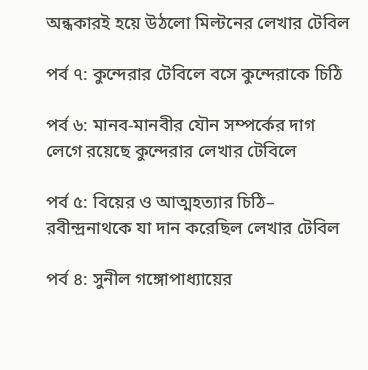অন্ধকারই হয়ে উঠলো মিল্টনের লেখার টেবিল

পর্ব ৭: কুন্দেরার টেবিলে বসে কুন্দেরাকে চিঠি

পর্ব ৬: মানব-মানবীর যৌন সম্পর্কের দাগ লেগে রয়েছে কুন্দেরার লেখার টেবিলে

পর্ব ৫: বিয়ের ও আত্মহত্যার চিঠি– রবীন্দ্রনাথকে যা দান করেছিল লেখার টেবিল

পর্ব ৪: সুনীল গঙ্গোপাধ্যায়ের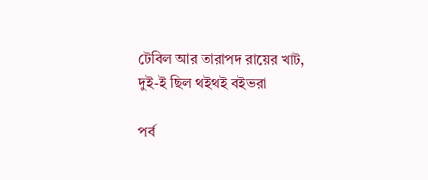টেবিল আর তারাপদ রায়ের খাট, দুই-ই ছিল থইথই বইভরা

পর্ব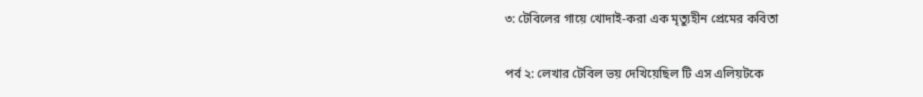৩: টেবিলের গায়ে খোদাই-করা এক মৃত্যুহীন প্রেমের কবিতা

পর্ব ২: লেখার টেবিল ভয় দেখিয়েছিল টি এস এলিয়টকে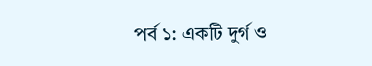পর্ব ১: একটি দুর্গ ও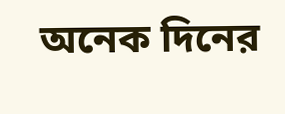অনেক দিনের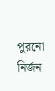পুরনো নির্জন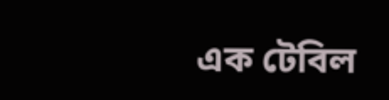এক টেবিল